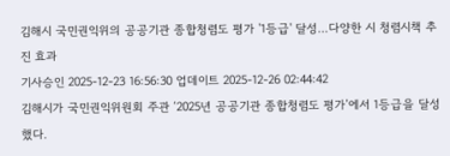김해시 국민권익위의 공공기관 종합청렴도 평가 '1등급' 달성…다양한 시 청렴시책 추진 효과
기사승인 2025-12-23 16:56:30 업데이트 2025-12-26 02:44:42
김해시가 국민권익위원회 주관 ‘2025년 공공기관 종합청렴도 평가’에서 1등급을 달성했다.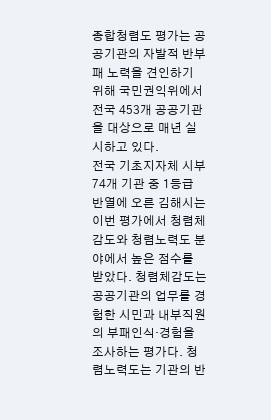종합청렴도 평가는 공공기관의 자발적 반부패 노력을 견인하기 위해 국민권익위에서 전국 453개 공공기관을 대상으로 매년 실시하고 있다.
전국 기초지자체 시부 74개 기관 중 1등급 반열에 오른 김해시는 이번 평가에서 청렴체감도와 청렴노력도 분야에서 높은 점수를 받았다. 청렴체감도는 공공기관의 업무를 경험한 시민과 내부직원의 부패인식·경험을 조사하는 평가다. 청렴노력도는 기관의 반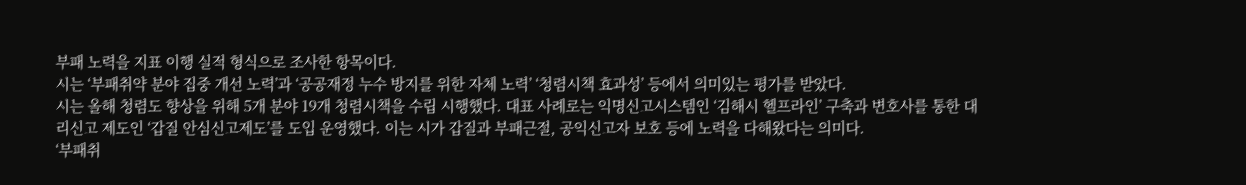부패 노력을 지표 이행 실적 형식으로 조사한 항목이다.
시는 ‘부패취약 분야 집중 개선 노력’과 ‘공공재정 누수 방지를 위한 자체 노력’ ‘청렴시책 효과성’ 등에서 의미있는 평가를 받았다.
시는 올해 청렴도 향상을 위해 5개 분야 19개 청렴시책을 수립 시행했다. 대표 사례로는 익명신고시스템인 ‘김해시 헬프라인’ 구축과 변호사를 통한 대리신고 제도인 ‘갑질 안심신고제도’를 도입 운영했다. 이는 시가 갑질과 부패근절, 공익신고자 보호 등에 노력을 다해왔다는 의미다.
‘부패취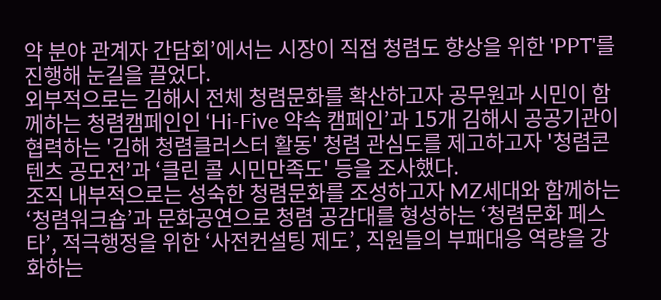약 분야 관계자 간담회’에서는 시장이 직접 청렴도 향상을 위한 'PPT'를 진행해 눈길을 끌었다.
외부적으로는 김해시 전체 청렴문화를 확산하고자 공무원과 시민이 함께하는 청렴캠페인인 ‘Hi-Five 약속 캠페인’과 15개 김해시 공공기관이 협력하는 '김해 청렴클러스터 활동' 청렴 관심도를 제고하고자 '청렴콘텐츠 공모전’과 ‘클린 콜 시민만족도' 등을 조사했다.
조직 내부적으로는 성숙한 청렴문화를 조성하고자 MZ세대와 함께하는 ‘청렴워크숍’과 문화공연으로 청렴 공감대를 형성하는 ‘청렴문화 페스타’, 적극행정을 위한 ‘사전컨설팅 제도’, 직원들의 부패대응 역량을 강화하는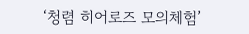‘청렴 히어로즈 모의체험’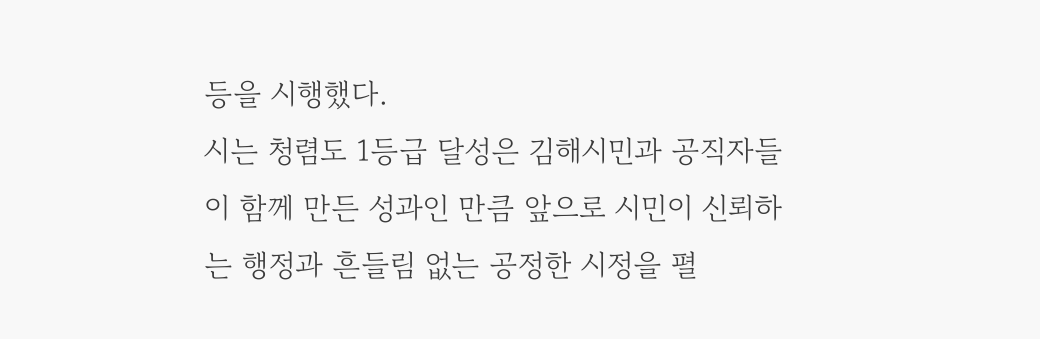등을 시행했다.
시는 청렴도 1등급 달성은 김해시민과 공직자들이 함께 만든 성과인 만큼 앞으로 시민이 신뢰하는 행정과 흔들림 없는 공정한 시정을 펼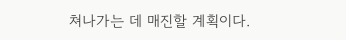쳐나가는 데 매진할 계획이다.